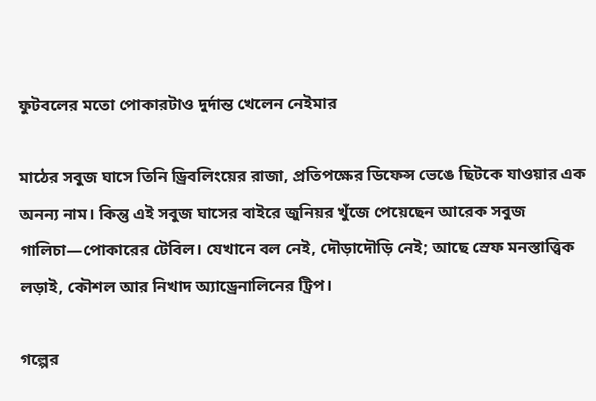ফুটবলের মতো পোকারটাও দুর্দান্ত খেলেন নেইমার

মাঠের সবুজ ঘাসে তিনি ড্রিবলিংয়ের রাজা, প্রতিপক্ষের ডিফেন্স ভেঙে ছিটকে যাওয়ার এক অনন্য নাম। কিন্তু এই সবুজ ঘাসের বাইরে জুনিয়র খুঁজে পেয়েছেন আরেক সবুজ গালিচা—পোকারের টেবিল। যেখানে বল নেই, দৌড়াদৌড়ি নেই; আছে স্রেফ মনস্তাত্ত্বিক লড়াই, কৌশল আর নিখাদ অ্যাড্রেনালিনের ট্রিপ।

গল্পের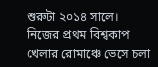শুরুটা ২০১৪ সালে। নিজের প্রথম বিশ্বকাপ খেলার রোমাঞ্চে ভেসে চলা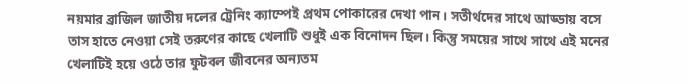নয়মার ব্রাজিল জাতীয় দলের ট্রেনিং ক্যাম্পেই প্রথম পোকারের দেখা পান। সতীর্থদের সাথে আড্ডায় বসে তাস হাতে নেওয়া সেই তরুণের কাছে খেলাটি শুধুই এক বিনোদন ছিল। কিন্তু সময়ের সাথে সাথে এই মনের খেলাটিই হয়ে ওঠে তার ফুটবল জীবনের অন্যতম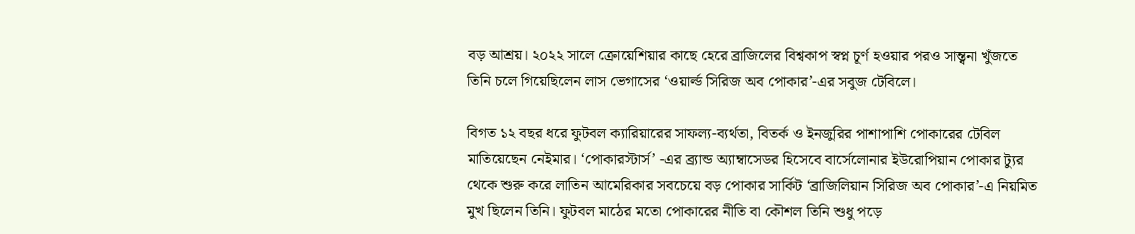বড় আশ্রয়। ২০২২ সালে ক্রোয়েশিয়ার কাছে হেরে ব্রাজিলের বিশ্বকাপ স্বপ্ন চূর্ণ হওয়ার পরও সান্ত্বনা খুঁজতে তিনি চলে গিয়েছিলেন লাস ভেগাসের ‘ওয়ার্ল্ড সিরিজ অব পোকার’-এর সবুজ টেবিলে।

বিগত ১২ বছর ধরে ফুটবল ক্যারিয়ারের সাফল্য-ব্যর্থতা, বিতর্ক ও ইনজুরির পাশাপাশি পোকারের টেবিল মাতিয়েছেন নেইমার। ‘পোকারস্টার্স’ -এর ব্র্যান্ড অ্যাম্বাসেডর হিসেবে বার্সেলোনার ইউরোপিয়ান পোকার ট্যুর থেকে শুরু করে লাতিন আমেরিকার সবচেয়ে বড় পোকার সার্কিট ‘ব্রাজিলিয়ান সিরিজ অব পোকার’-এ নিয়মিত মুখ ছিলেন তিনি। ফুটবল মাঠের মতো পোকারের নীতি বা কৌশল তিনি শুধু পড়ে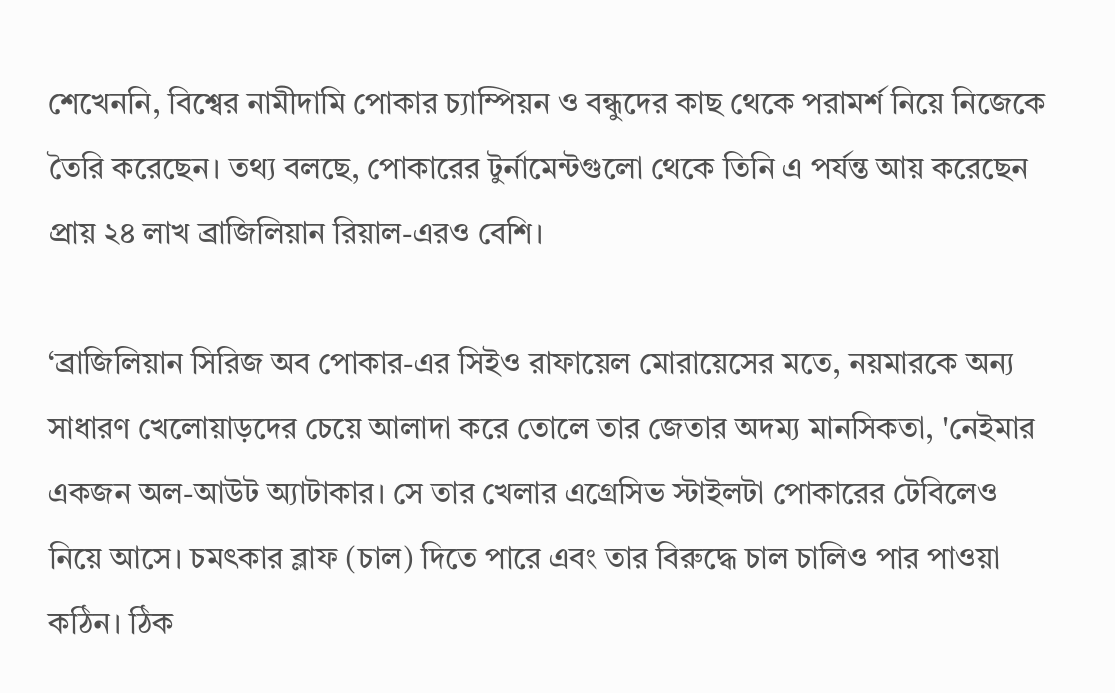শেখেননি, বিশ্বের নামীদামি পোকার চ্যাম্পিয়ন ও বন্ধুদের কাছ থেকে পরামর্শ নিয়ে নিজেকে তৈরি করেছেন। তথ্য বলছে, পোকারের টুর্নামেন্টগুলো থেকে তিনি এ পর্যন্ত আয় করেছেন প্রায় ২৪ লাখ ব্রাজিলিয়ান রিয়াল-এরও বেশি।

‘ব্রাজিলিয়ান সিরিজ অব পোকার-এর সিইও রাফায়েল মোরায়েসের মতে, নয়মারকে অন্য সাধারণ খেলোয়াড়দের চেয়ে আলাদা করে তোলে তার জেতার অদম্য মানসিকতা, 'নেইমার একজন অল-আউট অ্যাটাকার। সে তার খেলার এগ্রেসিভ স্টাইলটা পোকারের টেবিলেও নিয়ে আসে। চমৎকার ব্লাফ (চাল) দিতে পারে এবং তার বিরুদ্ধে চাল চালিও পার পাওয়া কঠিন। ঠিক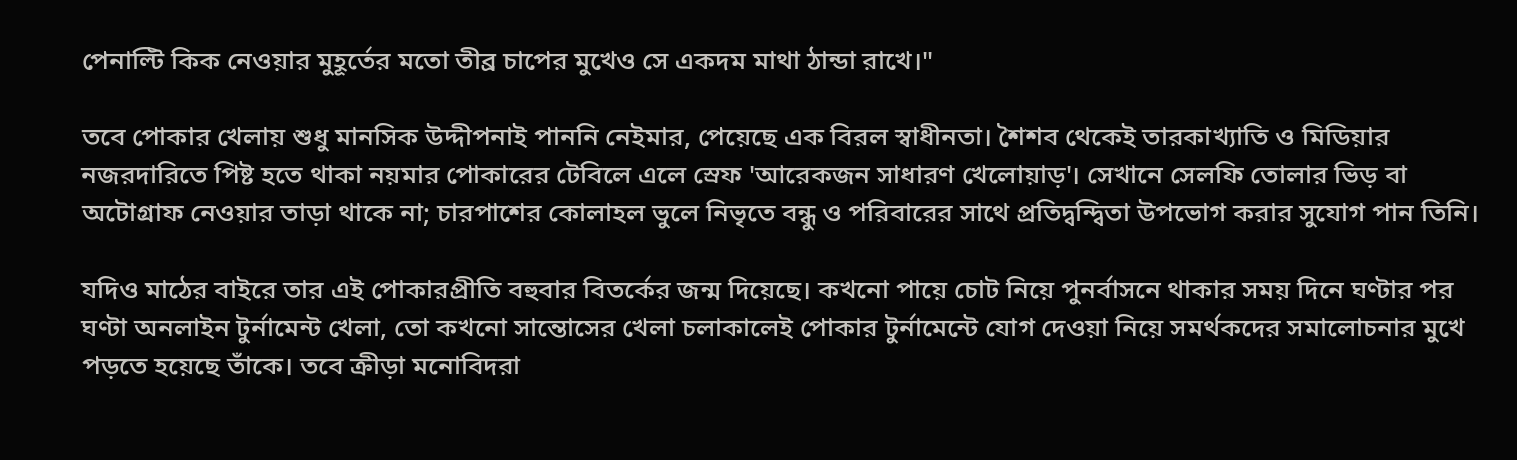পেনাল্টি কিক নেওয়ার মুহূর্তের মতো তীব্র চাপের মুখেও সে একদম মাথা ঠান্ডা রাখে।"

তবে পোকার খেলায় শুধু মানসিক উদ্দীপনাই পাননি নেইমার, পেয়েছে এক বিরল স্বাধীনতা। শৈশব থেকেই তারকাখ্যাতি ও মিডিয়ার নজরদারিতে পিষ্ট হতে থাকা নয়মার পোকারের টেবিলে এলে স্রেফ 'আরেকজন সাধারণ খেলোয়াড়'। সেখানে সেলফি তোলার ভিড় বা অটোগ্রাফ নেওয়ার তাড়া থাকে না; চারপাশের কোলাহল ভুলে নিভৃতে বন্ধু ও পরিবারের সাথে প্রতিদ্বন্দ্বিতা উপভোগ করার সুযোগ পান তিনি।

যদিও মাঠের বাইরে তার এই পোকারপ্রীতি বহুবার বিতর্কের জন্ম দিয়েছে। কখনো পায়ে চোট নিয়ে পুনর্বাসনে থাকার সময় দিনে ঘণ্টার পর ঘণ্টা অনলাইন টুর্নামেন্ট খেলা, তো কখনো সান্তোসের খেলা চলাকালেই পোকার টুর্নামেন্টে যোগ দেওয়া নিয়ে সমর্থকদের সমালোচনার মুখে পড়তে হয়েছে তাঁকে। তবে ক্রীড়া মনোবিদরা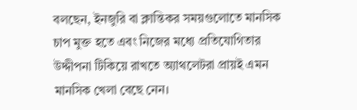বলছেন, ইনজুরি বা ক্লান্তিকর সময়গুলোতে মানসিক চাপ মুক্ত হতে এবং নিজের মধ্যে প্রতিযোগিতার উদ্দীপনা টিকিয়ে রাখতে অ্যাথলেটরা প্রায়ই এমন মানসিক খেলা বেছে নেন।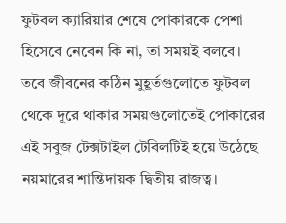ফুটবল ক্যারিয়ার শেষে পোকারকে পেশা হিসেবে নেবেন কি না, তা সময়ই বলবে। তবে জীবনের কঠিন মুহূর্তগুলোতে ফুটবল থেকে দূরে থাকার সময়গুলোতেই পোকারের এই সবুজ টেক্সটাইল টেবিলটিই হয়ে উঠেছে নয়মারের শান্তিদায়ক দ্বিতীয় রাজত্ব।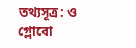তথ্যসূত্র: ও গ্লোবো